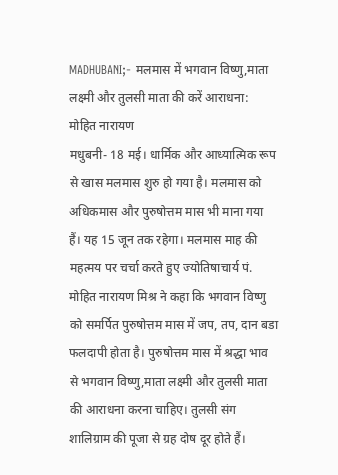MADHUBANI;- मलमास में भगवान विष्णु,माता लक्ष्मी और तुलसी माता की करें आराधना: मोहित नारायण
मधुबनी- 18 मई। धार्मिक और आध्यात्मिक रूप से खास मलमास शुरु हो गया है। मलमास को अधिकमास और पुरुषोत्तम मास भी माना गया हैं। यह 15 जून तक रहेगा। मलमास माह की महत्मय पर चर्चा करते हुए ज्योतिषाचार्य पं. मोहित नारायण मिश्र ने कहा कि भगवान विष्णु को समर्पित पुरुषोत्तम मास में जप, तप, दान बडा फलदापी होता है। पुरुषोत्तम मास में श्रद्धा भाव से भगवान विष्णु,माता लक्ष्मी और तुलसी माता की आराधना करना चाहिए। तुलसी संग शालिग्राम की पूजा से ग्रह दोष दूर होते हैं।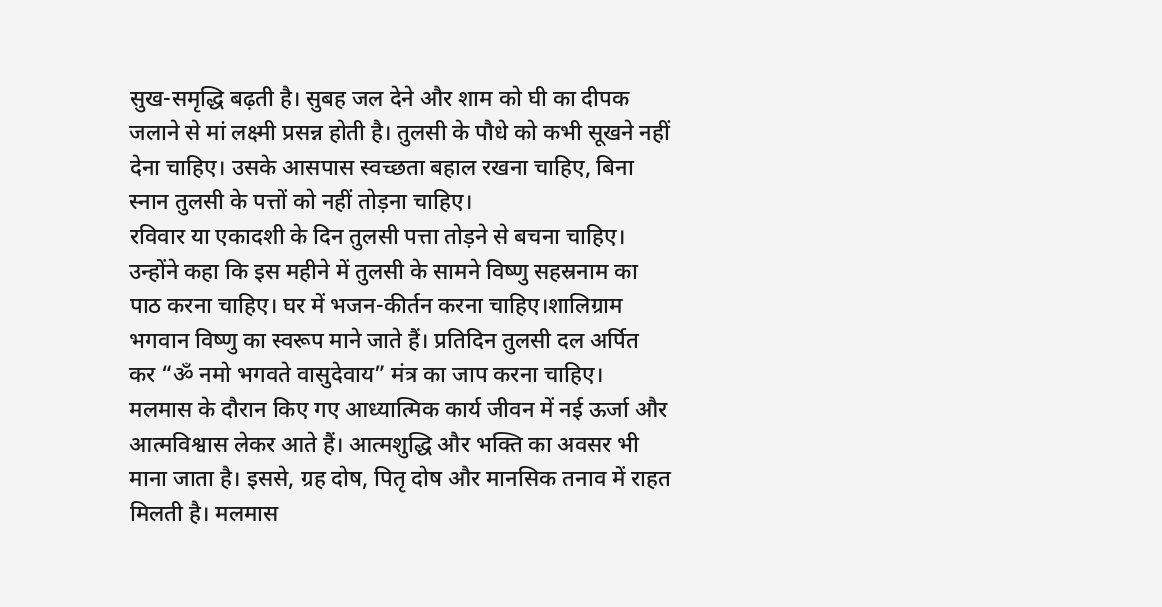सुख-समृद्धि बढ़ती है। सुबह जल देने और शाम को घी का दीपक जलाने से मां लक्ष्मी प्रसन्न होती है। तुलसी के पौधे को कभी सूखने नहीं देना चाहिए। उसके आसपास स्वच्छता बहाल रखना चाहिए, बिना स्नान तुलसी के पत्तों को नहीं तोड़ना चाहिए।
रविवार या एकादशी के दिन तुलसी पत्ता तोड़ने से बचना चाहिए। उन्होंने कहा कि इस महीने में तुलसी के सामने विष्णु सहस्रनाम का पाठ करना चाहिए। घर में भजन-कीर्तन करना चाहिए।शालिग्राम भगवान विष्णु का स्वरूप माने जाते हैं। प्रतिदिन तुलसी दल अर्पित कर “ॐ नमो भगवते वासुदेवाय” मंत्र का जाप करना चाहिए। मलमास के दौरान किए गए आध्यात्मिक कार्य जीवन में नई ऊर्जा और आत्मविश्वास लेकर आते हैं। आत्मशुद्धि और भक्ति का अवसर भी माना जाता है। इससे, ग्रह दोष, पितृ दोष और मानसिक तनाव में राहत मिलती है। मलमास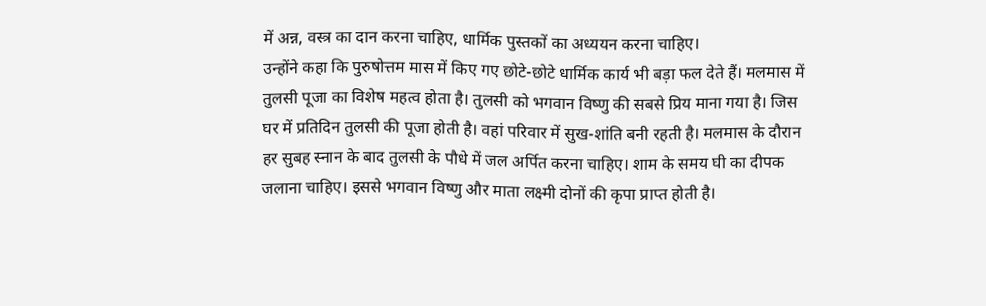में अन्न, वस्त्र का दान करना चाहिए, धार्मिक पुस्तकों का अध्ययन करना चाहिए।
उन्होंने कहा कि पुरुषोत्तम मास में किए गए छोटे-छोटे धार्मिक कार्य भी बड़ा फल देते हैं। मलमास में तुलसी पूजा का विशेष महत्व होता है। तुलसी को भगवान विष्णु की सबसे प्रिय माना गया है। जिस घर में प्रतिदिन तुलसी की पूजा होती है। वहां परिवार में सुख-शांति बनी रहती है। मलमास के दौरान हर सुबह स्नान के बाद तुलसी के पौधे में जल अर्पित करना चाहिए। शाम के समय घी का दीपक जलाना चाहिए। इससे भगवान विष्णु और माता लक्ष्मी दोनों की कृपा प्राप्त होती है।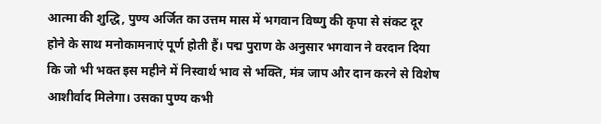आत्मा की शुद्धि, पुण्य अर्जित का उत्तम मास में भगवान विष्णु की कृपा से संकट दूर होने के साथ मनोकामनाएं पूर्ण होती हैं। पद्म पुराण के अनुसार भगवान ने वरदान दिया कि जो भी भक्त इस महीने में निस्वार्थ भाव से भक्ति, मंत्र जाप और दान करने से विशेष आशीर्वाद मिलेगा। उसका पुण्य कभी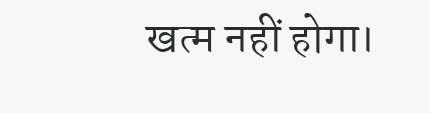खत्म नहीं होगा।